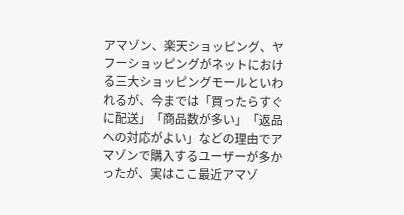アマゾン、楽天ショッピング、ヤフーショッピングがネットにおける三大ショッピングモールといわれるが、今までは「買ったらすぐに配送」「商品数が多い」「返品への対応がよい」などの理由でアマゾンで購入するユーザーが多かったが、実はここ最近アマゾ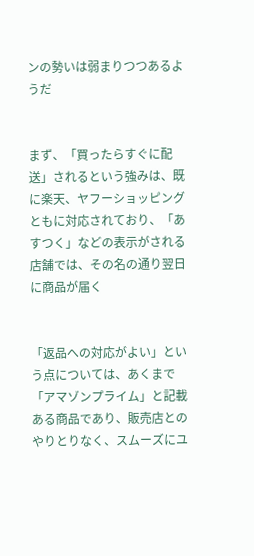ンの勢いは弱まりつつあるようだ


まず、「買ったらすぐに配送」されるという強みは、既に楽天、ヤフーショッピングともに対応されており、「あすつく」などの表示がされる店舗では、その名の通り翌日に商品が届く


「返品への対応がよい」という点については、あくまで「アマゾンプライム」と記載ある商品であり、販売店とのやりとりなく、スムーズにユ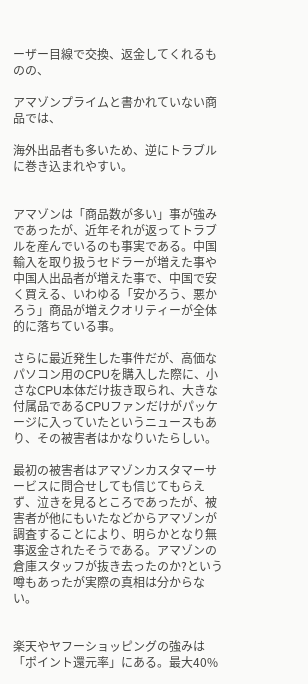ーザー目線で交換、返金してくれるものの、

アマゾンプライムと書かれていない商品では、

海外出品者も多いため、逆にトラブルに巻き込まれやすい。


アマゾンは「商品数が多い」事が強みであったが、近年それが返ってトラブルを産んでいるのも事実である。中国輸入を取り扱うセドラーが増えた事や中国人出品者が増えた事で、中国で安く買える、いわゆる「安かろう、悪かろう」商品が増えクオリティーが全体的に落ちている事。

さらに最近発生した事件だが、高価なパソコン用のCPUを購入した際に、小さなCPU本体だけ抜き取られ、大きな付属品であるCPUファンだけがパッケージに入っていたというニュースもあり、その被害者はかなりいたらしい。

最初の被害者はアマゾンカスタマーサービスに問合せしても信じてもらえず、泣きを見るところであったが、被害者が他にもいたなどからアマゾンが調査することにより、明らかとなり無事返金されたそうである。アマゾンの倉庫スタッフが抜き去ったのか?という噂もあったが実際の真相は分からない。


楽天やヤフーショッピングの強みは「ポイント還元率」にある。最大40%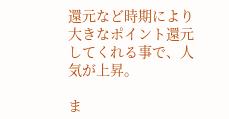還元など時期により大きなポイント還元してくれる事で、人気が上昇。

ま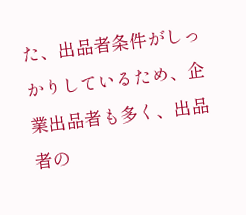た、出品者条件がしっかりしているため、企業出品者も多く、出品者の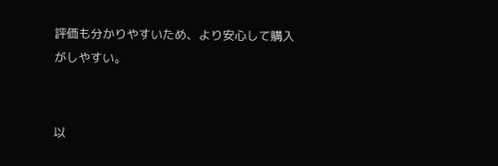評価も分かりやすいため、より安心して購入がしやすい。


以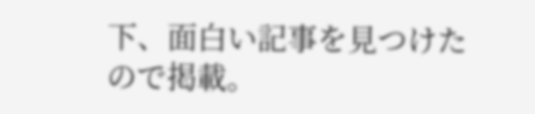下、面白い記事を見つけたので掲載。